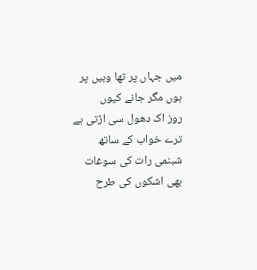میں جہاں پر تھا وہیں پر ہوں مگر جانے کیوں
روز اک دھول سی اڑتی ہے ترے خواب کے ساتھ
شبنمی رات کی سوغات بھی اشکوں کی طرح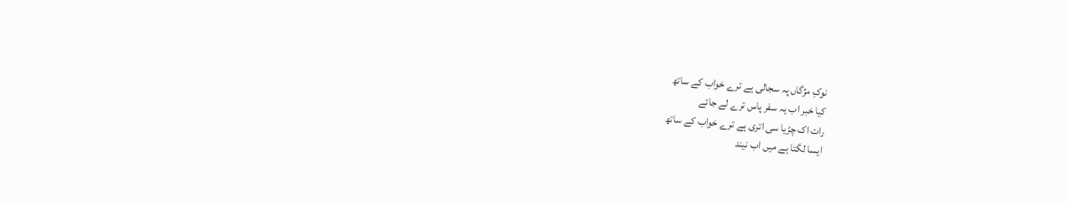نوکِ مژگاں پہ سجالی ہے ترے خواب کے ساتھ
کیا خبر اب یہ سفر پاس ترے لے جائے
رات اک چڑیا سی اتری ہے ترے خواب کے ساتھ
ایسا لگتا ہے میں اب نیند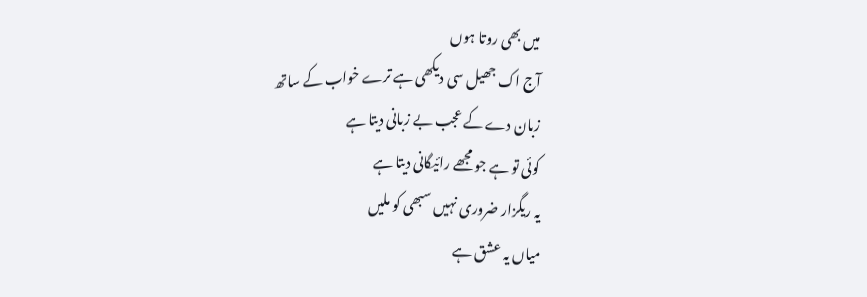میں بھی روتا ہوں
آج اک جھیل سی دیکھی ہے ترے خواب کے ساتھ
زبان دے کے عجب بے زبانی دیتا ہے
کوئی تو ہے جو مجھے رائیگانی دیتا ہے
یہ ریگزار ضروری نہیں سبھی کو ملیں
میاں یہ عشق ہے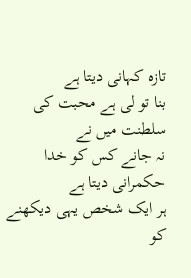تازہ کہانی دیتا ہے
بنا تو لی ہے محبت کی سلطنت میں نے
نہ جانے کس کو خدا حکمرانی دیتا ہے
ہر ایک شخص یہی دیکھنے کو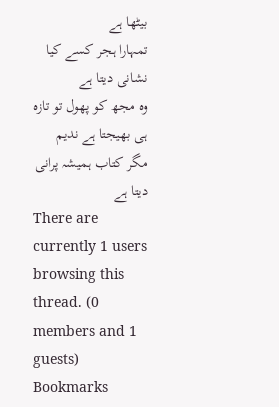بیٹھا ہے
تمہارا ہجر کسے کیا نشانی دیتا ہے
وہ مجھ کو پھول تو تازہ ہی بھیجتا ہے ندیم
مگر کتاب ہمیشہ پرانی دیتا ہے
There are currently 1 users browsing this thread. (0 members and 1 guests)
Bookmarks